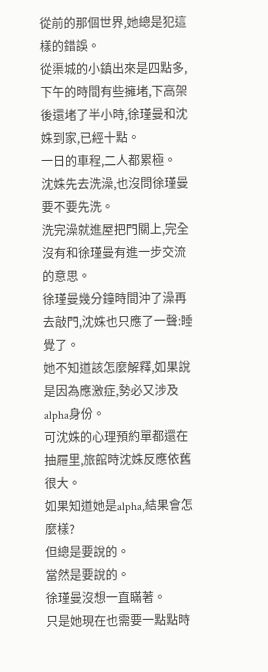從前的那個世界,她總是犯這樣的錯誤。
從渠城的小鎮出來是四點多,下午的時間有些擁堵,下高架後還堵了半小時,徐瑾曼和沈姝到家,已經十點。
一日的車程,二人都累極。
沈姝先去洗澡,也沒問徐瑾曼要不要先洗。
洗完澡就進屋把門關上,完全沒有和徐瑾曼有進一步交流的意思。
徐瑾曼幾分鐘時間沖了澡再去敲門,沈姝也只應了一聲:睡覺了。
她不知道該怎麼解釋,如果說是因為應激症,勢必又涉及alpha身份。
可沈姝的心理預約單都還在抽屜里,旅館時沈姝反應依舊很大。
如果知道她是alpha,結果會怎麼樣?
但總是要說的。
當然是要說的。
徐瑾曼沒想一直瞞著。
只是她現在也需要一點點時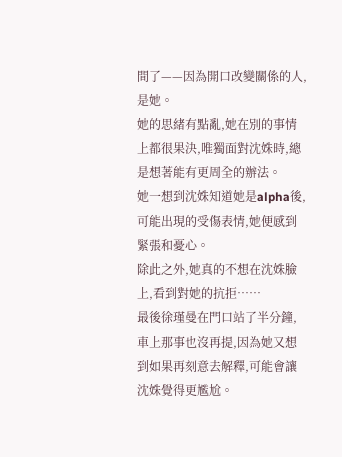間了——因為開口改變關係的人,是她。
她的思緒有點亂,她在別的事情上都很果決,唯獨面對沈姝時,總是想著能有更周全的辦法。
她一想到沈姝知道她是alpha後,可能出現的受傷表情,她便感到緊張和憂心。
除此之外,她真的不想在沈姝臉上,看到對她的抗拒……
最後徐瑾曼在門口站了半分鐘,車上那事也沒再提,因為她又想到如果再刻意去解釋,可能會讓沈姝覺得更尷尬。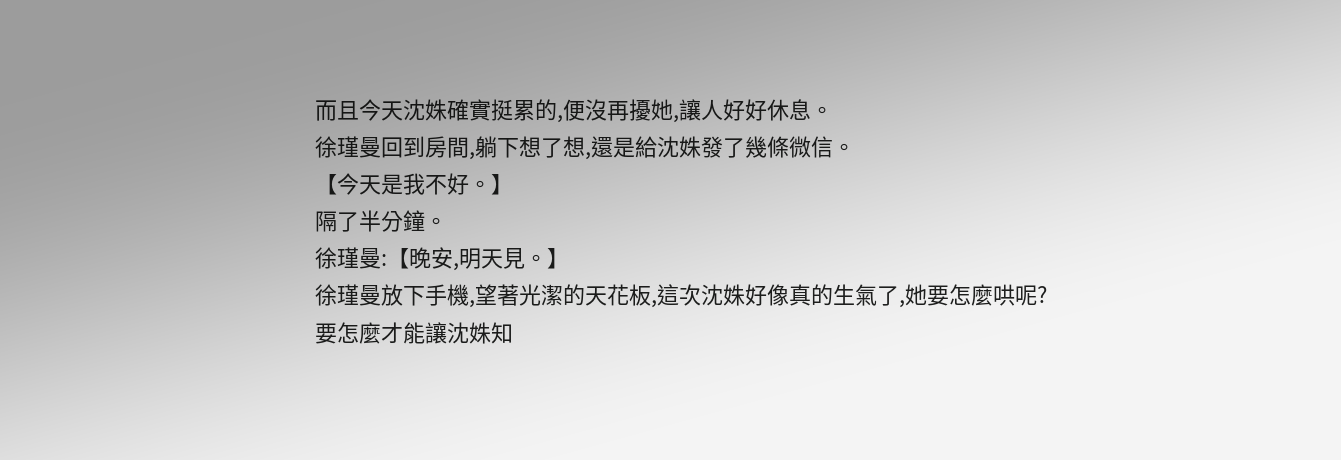而且今天沈姝確實挺累的,便沒再擾她,讓人好好休息。
徐瑾曼回到房間,躺下想了想,還是給沈姝發了幾條微信。
【今天是我不好。】
隔了半分鐘。
徐瑾曼:【晚安,明天見。】
徐瑾曼放下手機,望著光潔的天花板,這次沈姝好像真的生氣了,她要怎麼哄呢?
要怎麼才能讓沈姝知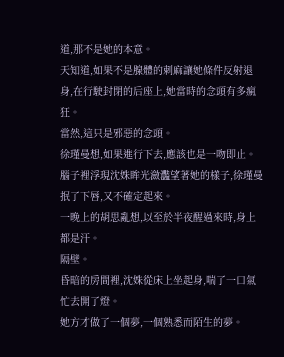道,那不是她的本意。
天知道,如果不是腺體的刺麻讓她條件反射退身,在行駛封閉的后座上,她當時的念頭有多瘋狂。
當然,這只是邪惡的念頭。
徐瑾曼想,如果進行下去,應該也是一吻即止。
腦子裡浮現沈姝眸光瀲灩望著她的樣子,徐瑾曼抿了下唇,又不確定起來。
一晚上的胡思亂想,以至於半夜醒過來時,身上都是汗。
隔壁。
昏暗的房間裡,沈姝從床上坐起身,喘了一口氣忙去開了燈。
她方才做了一個夢,一個熟悉而陌生的夢。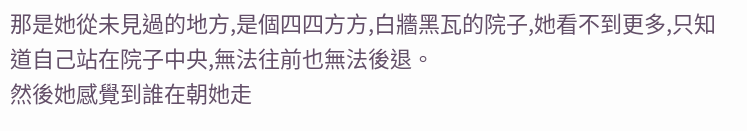那是她從未見過的地方,是個四四方方,白牆黑瓦的院子,她看不到更多,只知道自己站在院子中央,無法往前也無法後退。
然後她感覺到誰在朝她走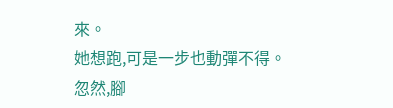來。
她想跑,可是一步也動彈不得。
忽然,腳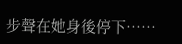步聲在她身後停下……